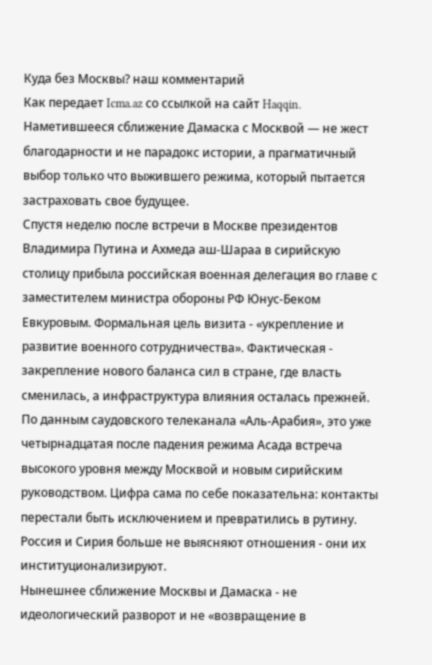Куда без Москвы? наш комментарий
Как передает Icma.az со ссылкой на сайт Haqqin.
Наметившееся сближение Дамаска с Москвой — не жест благодарности и не парадокс истории, а прагматичный выбор только что выжившего режима, который пытается застраховать свое будущее.
Спустя неделю после встречи в Москве президентов Владимира Путина и Ахмеда аш-Шараа в сирийскую столицу прибыла российская военная делегация во главе с заместителем министра обороны РФ Юнус-Беком Евкуровым. Формальная цель визита - «укрепление и развитие военного сотрудничества». Фактическая - закрепление нового баланса сил в стране, где власть сменилась, а инфраструктура влияния осталась прежней.
По данным саудовского телеканала «Аль-Арабия», это уже четырнадцатая после падения режима Асада встреча высокого уровня между Москвой и новым сирийским руководством. Цифра сама по себе показательна: контакты перестали быть исключением и превратились в рутину. Россия и Сирия больше не выясняют отношения - они их институционализируют.
Нынешнее сближение Москвы и Дамаска - не идеологический разворот и не «возвращение в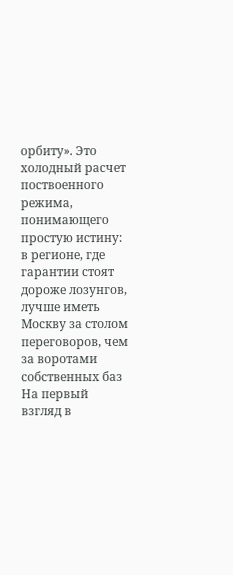орбиту». Это холодный расчет поствоенного режима, понимающего простую истину: в регионе, где гарантии стоят дороже лозунгов, лучше иметь Москву за столом переговоров, чем за воротами собственных баз
На первый взгляд в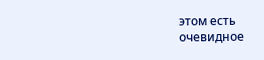этом есть очевидное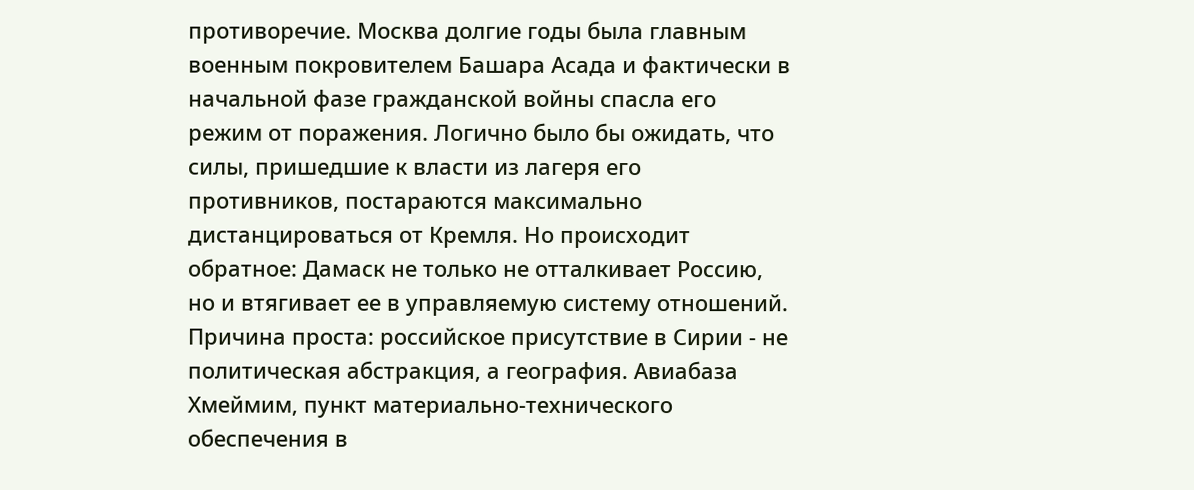противоречие. Москва долгие годы была главным военным покровителем Башара Асада и фактически в начальной фазе гражданской войны спасла его режим от поражения. Логично было бы ожидать, что силы, пришедшие к власти из лагеря его противников, постараются максимально дистанцироваться от Кремля. Но происходит обратное: Дамаск не только не отталкивает Россию, но и втягивает ее в управляемую систему отношений.
Причина проста: российское присутствие в Сирии - не политическая абстракция, а география. Авиабаза Хмеймим, пункт материально-технического обеспечения в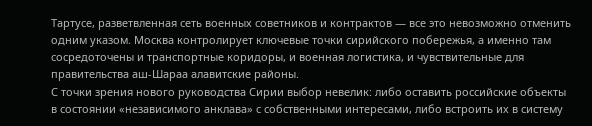Тартусе, разветвленная сеть военных советников и контрактов — все это невозможно отменить одним указом. Москва контролирует ключевые точки сирийского побережья, а именно там сосредоточены и транспортные коридоры, и военная логистика, и чувствительные для правительства аш-Шараа алавитские районы.
С точки зрения нового руководства Сирии выбор невелик: либо оставить российские объекты в состоянии «независимого анклава» с собственными интересами, либо встроить их в систему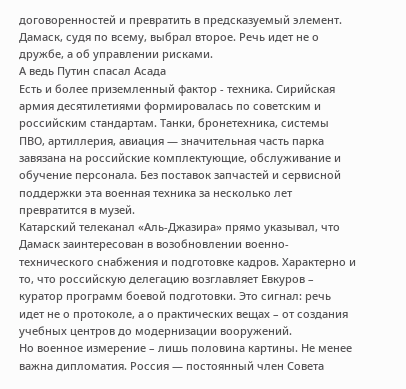договоренностей и превратить в предсказуемый элемент. Дамаск, судя по всему, выбрал второе. Речь идет не о дружбе, а об управлении рисками.
А ведь Путин спасал Асада
Есть и более приземленный фактор - техника. Сирийская армия десятилетиями формировалась по советским и российским стандартам. Танки, бронетехника, системы ПВО, артиллерия, авиация — значительная часть парка завязана на российские комплектующие, обслуживание и обучение персонала. Без поставок запчастей и сервисной поддержки эта военная техника за несколько лет превратится в музей.
Катарский телеканал «Аль-Джазира» прямо указывал, что Дамаск заинтересован в возобновлении военно-технического снабжения и подготовке кадров. Характерно и то, что российскую делегацию возглавляет Евкуров – куратор программ боевой подготовки. Это сигнал: речь идет не о протоколе, а о практических вещах – от создания учебных центров до модернизации вооружений.
Но военное измерение – лишь половина картины. Не менее важна дипломатия. Россия — постоянный член Совета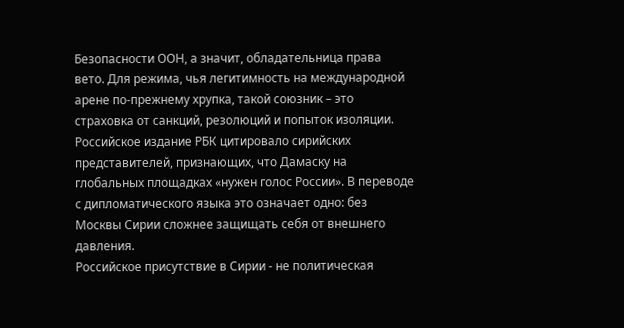Безопасности ООН, а значит, обладательница права вето. Для режима, чья легитимность на международной арене по-прежнему хрупка, такой союзник – это страховка от санкций, резолюций и попыток изоляции.
Российское издание РБК цитировало сирийских представителей, признающих, что Дамаску на глобальных площадках «нужен голос России». В переводе с дипломатического языка это означает одно: без Москвы Сирии сложнее защищать себя от внешнего давления.
Российское присутствие в Сирии - не политическая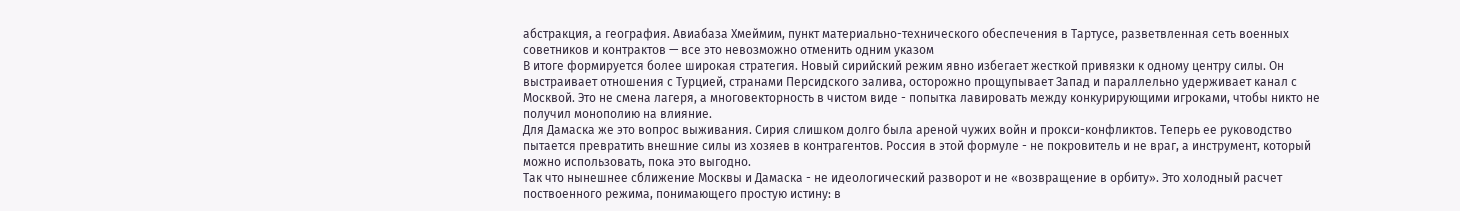абстракция, а география. Авиабаза Хмеймим, пункт материально-технического обеспечения в Тартусе, разветвленная сеть военных советников и контрактов — все это невозможно отменить одним указом
В итоге формируется более широкая стратегия. Новый сирийский режим явно избегает жесткой привязки к одному центру силы. Он выстраивает отношения с Турцией, странами Персидского залива, осторожно прощупывает Запад и параллельно удерживает канал с Москвой. Это не смена лагеря, а многовекторность в чистом виде - попытка лавировать между конкурирующими игроками, чтобы никто не получил монополию на влияние.
Для Дамаска же это вопрос выживания. Сирия слишком долго была ареной чужих войн и прокси-конфликтов. Теперь ее руководство пытается превратить внешние силы из хозяев в контрагентов. Россия в этой формуле - не покровитель и не враг, а инструмент, который можно использовать, пока это выгодно.
Так что нынешнее сближение Москвы и Дамаска - не идеологический разворот и не «возвращение в орбиту». Это холодный расчет поствоенного режима, понимающего простую истину: в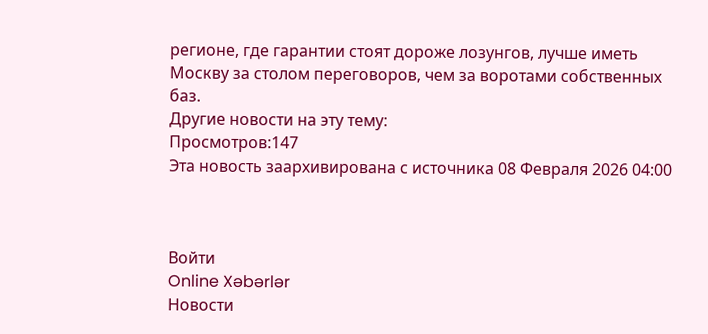регионе, где гарантии стоят дороже лозунгов, лучше иметь Москву за столом переговоров, чем за воротами собственных баз.
Другие новости на эту тему:
Просмотров:147
Эта новость заархивирована с источника 08 Февраля 2026 04:00



Войти
Online Xəbərlər
Новости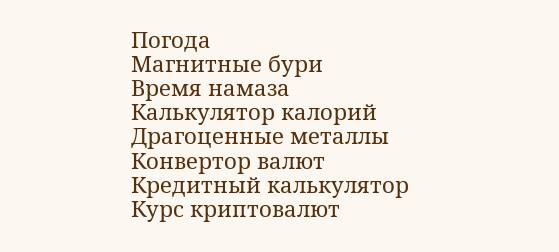Погода
Магнитные бури
Время намаза
Калькулятор калорий
Драгоценные металлы
Конвертор валют
Кредитный калькулятор
Курс криптовалют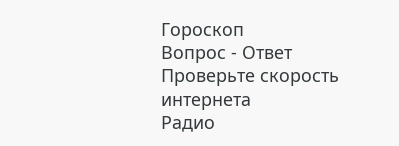Гороскоп
Вопрос - Ответ
Проверьте скорость интернета
Радио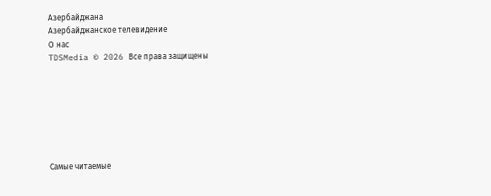Азербайджана
Азербайджанское телевидение
О нас
TDSMedia © 2026 Все права защищены







Самые читаемые